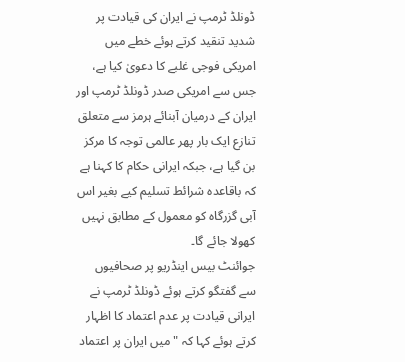ڈونلڈ ٹرمپ نے ایران کی قیادت پر شدید تنقید کرتے ہوئے خطے میں امریکی فوجی غلبے کا دعویٰ کیا ہے، جس سے امریکی صدر ڈونلڈ ٹرمپ اور ایران کے درمیان آبنائے ہرمز سے متعلق تنازع ایک بار پھر عالمی توجہ کا مرکز بن گیا ہے، جبکہ ایرانی حکام کا کہنا ہے کہ باقاعدہ شرائط تسلیم کیے بغیر اس آبی گزرگاہ کو معمول کے مطابق نہیں کھولا جائے گا۔
جوائنٹ بیس اینڈریو پر صحافیوں سے گفتگو کرتے ہوئے ڈونلڈ ٹرمپ نے ایرانی قیادت پر عدم اعتماد کا اظہار کرتے ہوئے کہا کہ "میں ایران پر اعتماد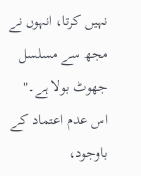نہیں کرتا، انہوں نے مجھ سے مسلسل جھوٹ بولا ہے۔" اس عدم اعتماد کے باوجود،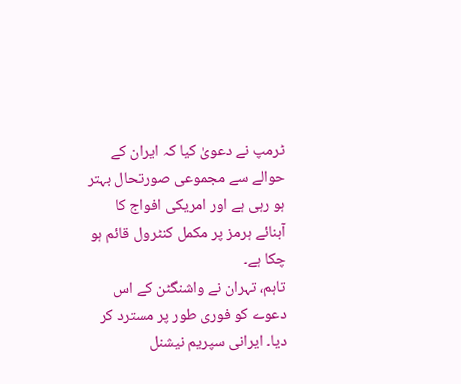ٹرمپ نے دعویٰ کیا کہ ایران کے حوالے سے مجموعی صورتحال بہتر ہو رہی ہے اور امریکی افواج کا آبنائے ہرمز پر مکمل کنٹرول قائم ہو چکا ہے۔
تاہم، تہران نے واشنگٹن کے اس دعوے کو فوری طور پر مسترد کر دیا۔ ایرانی سپریم نیشنل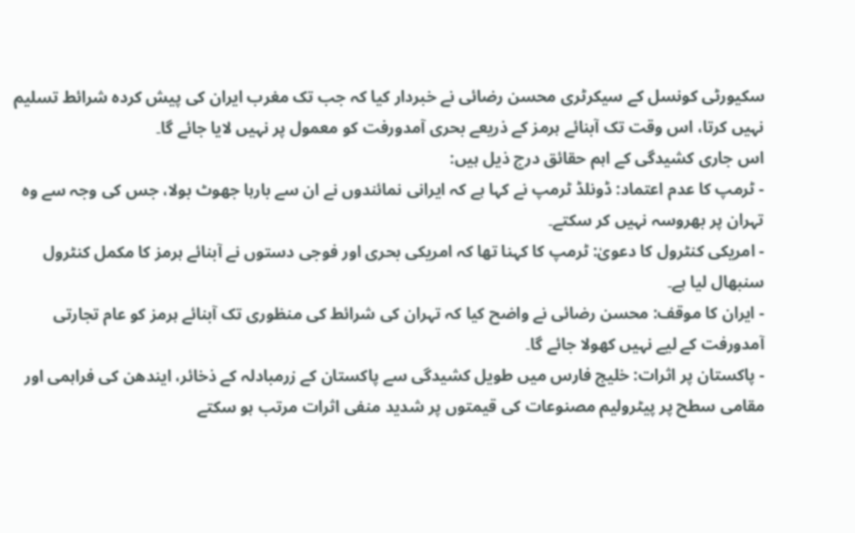سکیورٹی کونسل کے سیکرٹری محسن رضائی نے خبردار کیا کہ جب تک مغرب ایران کی پیش کردہ شرائط تسلیم نہیں کرتا، اس وقت تک آبنائے ہرمز کے ذریعے بحری آمدورفت کو معمول پر نہیں لایا جائے گا۔
اس جاری کشیدگی کے اہم حقائق درج ذیل ہیں:
- ٹرمپ کا عدم اعتماد: ڈونلڈ ٹرمپ نے کہا ہے کہ ایرانی نمائندوں نے ان سے بارہا جھوٹ بولا، جس کی وجہ سے وہ تہران پر بھروسہ نہیں کر سکتے۔
- امریکی کنٹرول کا دعویٰ: ٹرمپ کا کہنا تھا کہ امریکی بحری اور فوجی دستوں نے آبنائے ہرمز کا مکمل کنٹرول سنبھال لیا ہے۔
- ایران کا موقف: محسن رضائی نے واضح کیا کہ تہران کی شرائط کی منظوری تک آبنائے ہرمز کو عام تجارتی آمدورفت کے لیے نہیں کھولا جائے گا۔
- پاکستان پر اثرات: خلیج فارس میں طویل کشیدگی سے پاکستان کے زرمبادلہ کے ذخائر، ایندھن کی فراہمی اور مقامی سطح پر پیٹرولیم مصنوعات کی قیمتوں پر شدید منفی اثرات مرتب ہو سکتے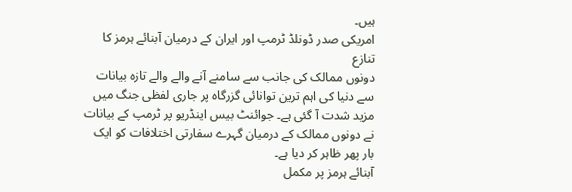ہیں۔
امریکی صدر ڈونلڈ ٹرمپ اور ایران کے درمیان آبنائے ہرمز کا تنازع
دونوں ممالک کی جانب سے سامنے آنے والے والے تازہ بیانات سے دنیا کی اہم ترین توانائی گزرگاہ پر جاری لفظی جنگ میں مزید شدت آ گئی ہے۔ جوائنٹ بیس اینڈریو پر ٹرمپ کے بیانات نے دونوں ممالک کے درمیان گہرے سفارتی اختلافات کو ایک بار پھر ظاہر کر دیا ہے۔
آبنائے ہرمز پر مکمل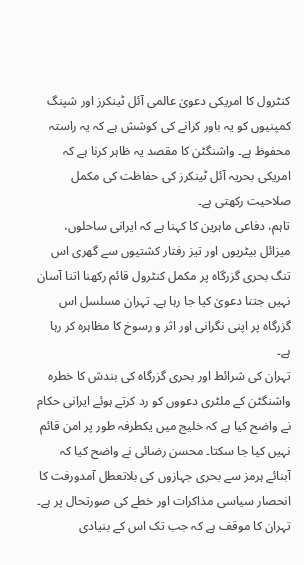کنٹرول کا امریکی دعویٰ عالمی آئل ٹینکرز اور شپنگ کمپنیوں کو یہ باور کرانے کی کوشش ہے کہ یہ راستہ محفوظ ہے۔ واشنگٹن کا مقصد یہ ظاہر کرنا ہے کہ امریکی بحریہ آئل ٹینکرز کی حفاظت کی مکمل صلاحیت رکھتی ہے۔
تاہم، دفاعی ماہرین کا کہنا ہے کہ ایرانی ساحلوں، میزائل بیٹریوں اور تیز رفتار کشتیوں سے گھری اس تنگ بحری گزرگاہ پر مکمل کنٹرول قائم رکھنا اتنا آسان نہیں جتنا دعویٰ کیا جا رہا ہے۔ تہران مسلسل اس گزرگاہ پر اپنی نگرانی اور اثر و رسوخ کا مظاہرہ کر رہا ہے۔
تہران کی شرائط اور بحری گزرگاہ کی بندش کا خطرہ
واشنگٹن کے ملٹری دعووں کو رد کرتے ہوئے ایرانی حکام نے واضح کیا ہے کہ خلیج میں یکطرفہ طور پر امن قائم نہیں کیا جا سکتا۔ محسن رضائی نے واضح کیا کہ آبنائے ہرمز سے بحری جہازوں کی بلاتعطل آمدورفت کا انحصار سیاسی مذاکرات اور خطے کی صورتحال پر ہے۔
تہران کا موقف ہے کہ جب تک اس کے بنیادی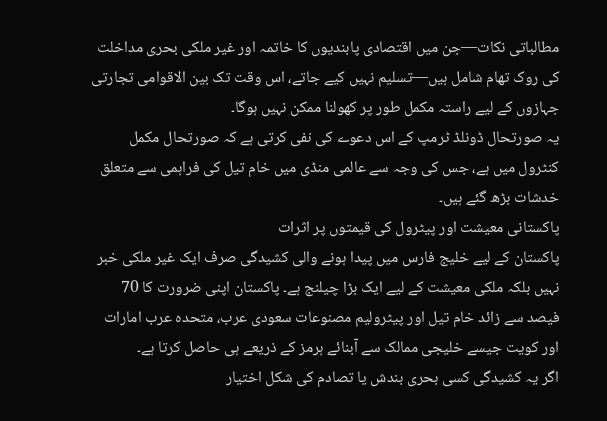مطالباتی نکات—جن میں اقتصادی پابندیوں کا خاتمہ اور غیر ملکی بحری مداخلت کی روک تھام شامل ہیں—تسلیم نہیں کیے جاتے، اس وقت تک بین الاقوامی تجارتی جہازوں کے لیے راستہ مکمل طور پر کھولنا ممکن نہیں ہوگا۔
یہ صورتحال ڈونلڈ ٹرمپ کے اس دعوے کی نفی کرتی ہے کہ صورتحال مکمل کنٹرول میں ہے، جس کی وجہ سے عالمی منڈی میں خام تیل کی فراہمی سے متعلق خدشات بڑھ گئے ہیں۔
پاکستانی معیشت اور پیٹرول کی قیمتوں پر اثرات
پاکستان کے لیے خلیج فارس میں پیدا ہونے والی کشیدگی صرف ایک غیر ملکی خبر نہیں بلکہ ملکی معیشت کے لیے ایک بڑا چیلنج ہے۔ پاکستان اپنی ضرورت کا 70 فیصد سے زائد خام تیل اور پیٹرولیم مصنوعات سعودی عرب، متحدہ عرب امارات اور کویت جیسے خلیجی ممالک سے آبنائے ہرمز کے ذریعے ہی حاصل کرتا ہے۔
اگر یہ کشیدگی کسی بحری بندش یا تصادم کی شکل اختیار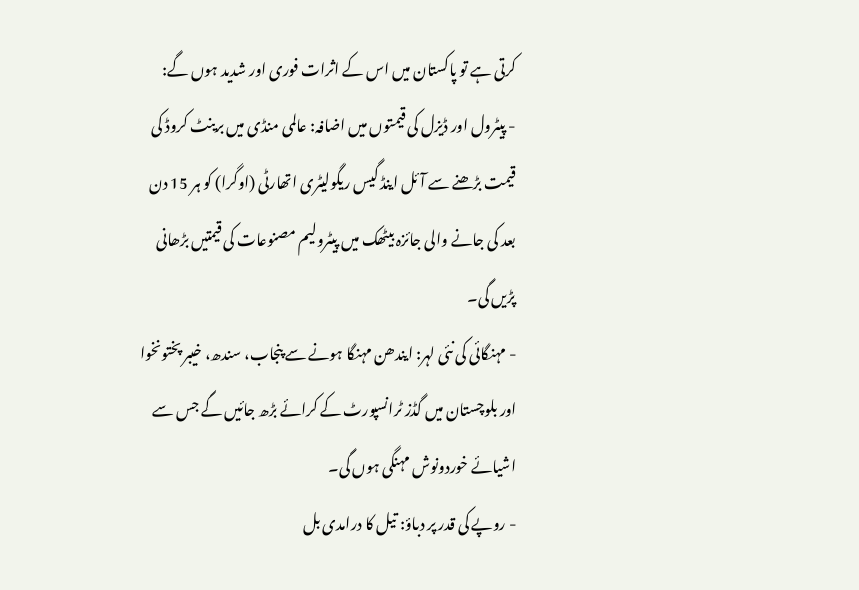کرتی ہے تو پاکستان میں اس کے اثرات فوری اور شدید ہوں گے:
- پیٹرول اور ڈیزل کی قیمتوں میں اضافہ: عالمی منڈی میں برینٹ کروڈ کی قیمت بڑھنے سے آئل اینڈ گیس ریگولیٹری اتھارٹی (اوگرا) کو ہر 15 دن بعد کی جانے والی جائزہ بیٹھک میں پیٹرولیم مصنوعات کی قیمتیں بڑھانی پڑیں گی۔
- مہنگائی کی نئی لہر: ایندھن مہنگا ہونے سے پنجاب، سندھ، خیبر پختونخوا اور بلوچستان میں گڈز ٹرانسپورٹ کے کرائے بڑھ جائیں گے جس سے اشیائے خوردونوش مہنگی ہوں گی۔
- روپے کی قدر پر دباؤ: تیل کا درامدی بل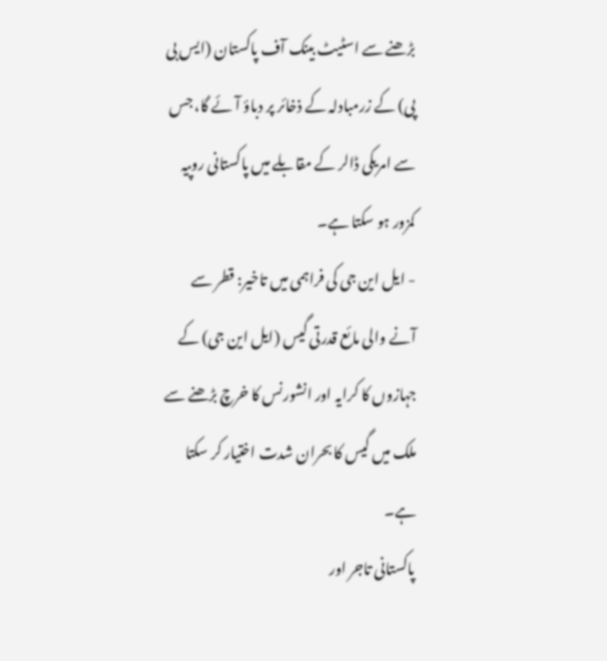بڑھنے سے اسٹیٹ بینک آف پاکستان (ایس بی پی) کے زرمبادلہ کے ذخائر پر دباؤ آئے گا، جس سے امریکی ڈالر کے مقابلے میں پاکستانی روپیہ کمزور ہو سکتا ہے۔
- ایل این جی کی فراہمی میں تاخیر: قطر سے آنے والی مائع قدرتی گیس (ایل این جی) کے جہازوں کا کرایہ اور انشورنس کا خرچ بڑھنے سے ملک میں گیس کا بحران شدت اختیار کر سکتا ہے۔
پاکستانی تاجر اور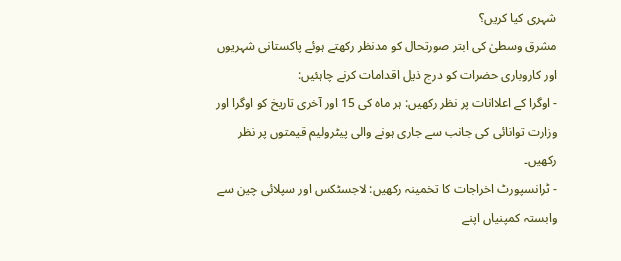شہری کیا کریں؟
مشرق وسطیٰ کی ابتر صورتحال کو مدنظر رکھتے ہوئے پاکستانی شہریوں اور کاروباری حضرات کو درج ذیل اقدامات کرنے چاہئیں:
- اوگرا کے اعلاانات پر نظر رکھیں: ہر ماہ کی 15 اور آخری تاریخ کو اوگرا اور وزارت توانائی کی جانب سے جاری ہونے والی پیٹرولیم قیمتوں پر نظر رکھیں۔
- ٹرانسپورٹ اخراجات کا تخمینہ رکھیں: لاجسٹکس اور سپلائی چین سے وابستہ کمپنیاں اپنے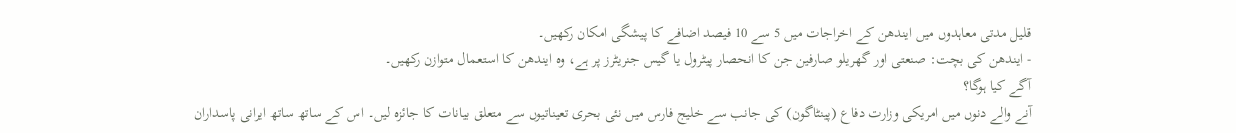قلیل مدتی معاہدوں میں ایندھن کے اخراجات میں 5 سے 10 فیصد اضافے کا پیشگی امکان رکھیں۔
- ایندھن کی بچت: صنعتی اور گھریلو صارفین جن کا انحصار پیٹرول یا گیس جنریٹرز پر ہے، وہ ایندھن کا استعمال متوازن رکھیں۔
آگے کیا ہوگا؟
آنے والے دنوں میں امریکی وزارت دفاع (پینٹاگون) کی جانب سے خلیج فارس میں نئی بحری تعیناتیوں سے متعلق بیانات کا جائزہ لیں۔ اس کے ساتھ ساتھ ایرانی پاسداران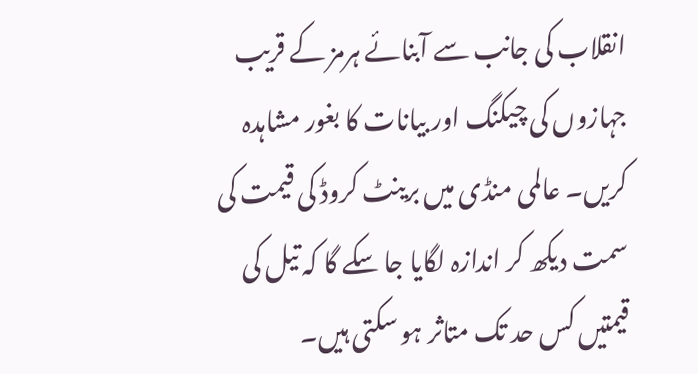انقلاب کی جانب سے آبنائے ہرمز کے قریب جہازوں کی چیکنگ اور بیانات کا بغور مشاہدہ کریں۔ عالمی منڈی میں برینٹ کروڈ کی قیمت کی سمت دیکھ کر اندازہ لگایا جا سکے گا کہ تیل کی قیمتیں کس حد تک متاثر ہو سکتی ہیں۔